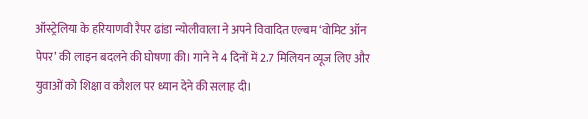ऑस्ट्रेलिया के हरियाणवी रैपर ढांडा न्योलीवाला ने अपने विवादित एल्बम ‘वोमिट ऑन पेपर’ की लाइन बदलने की घोषणा की। गाने ने 4 दिनों में 2.7 मिलियन व्यूज लिए और युवाओं को शिक्षा व कौशल पर ध्यान देने की सलाह दी।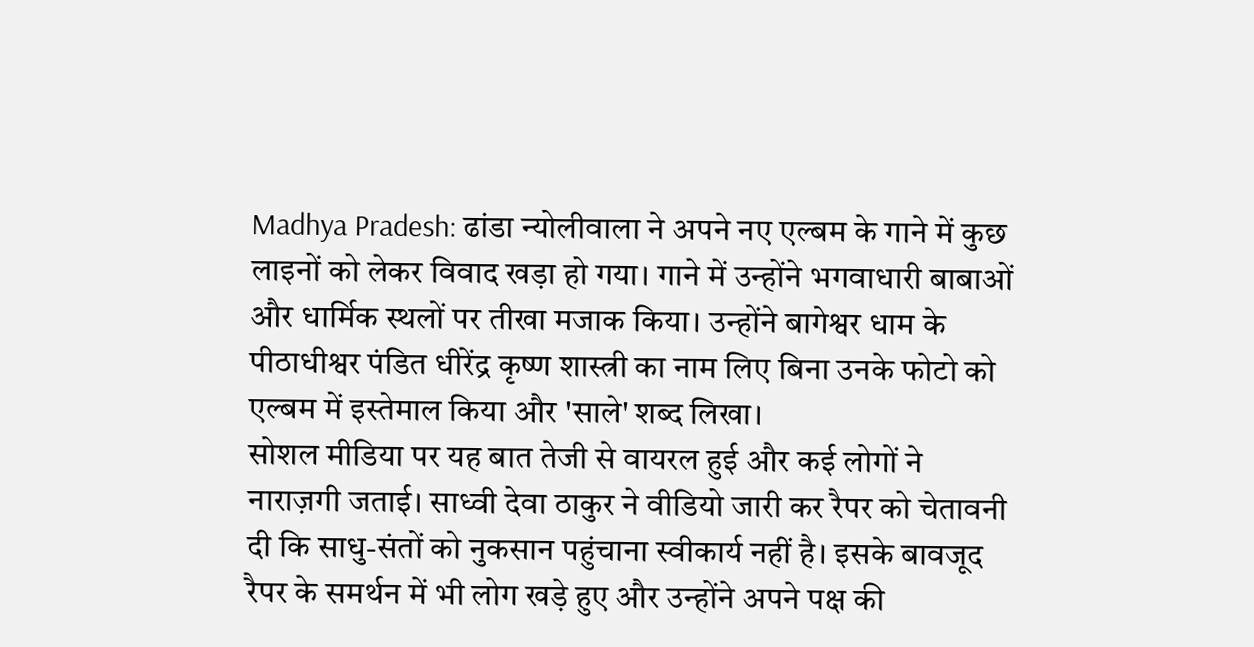Madhya Pradesh: ढांडा न्योलीवाला ने अपने नए एल्बम के गाने में कुछ लाइनों को लेकर विवाद खड़ा हो गया। गाने में उन्होंने भगवाधारी बाबाओं और धार्मिक स्थलों पर तीखा मजाक किया। उन्होंने बागेश्वर धाम के पीठाधीश्वर पंडित धीरेंद्र कृष्ण शास्त्री का नाम लिए बिना उनके फोटो को एल्बम में इस्तेमाल किया और 'साले' शब्द लिखा।
सोशल मीडिया पर यह बात तेजी से वायरल हुई और कई लोगों ने नाराज़गी जताई। साध्वी देवा ठाकुर ने वीडियो जारी कर रैपर को चेतावनी दी कि साधु-संतों को नुकसान पहुंचाना स्वीकार्य नहीं है। इसके बावजूद रैपर के समर्थन में भी लोग खड़े हुए और उन्होंने अपने पक्ष की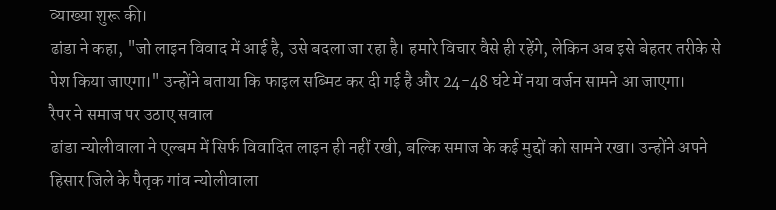व्याख्या शुरू की।
ढांडा ने कहा, "जो लाइन विवाद में आई है, उसे बदला जा रहा है। हमारे विचार वैसे ही रहेंगे, लेकिन अब इसे बेहतर तरीके से पेश किया जाएगा।" उन्होंने बताया कि फाइल सब्मिट कर दी गई है और 24-48 घंटे में नया वर्जन सामने आ जाएगा।
रैपर ने समाज पर उठाए सवाल
ढांडा न्योलीवाला ने एल्बम में सिर्फ विवादित लाइन ही नहीं रखी, बल्कि समाज के कई मुद्दों को सामने रखा। उन्होंने अपने हिसार जिले के पैतृक गांव न्योलीवाला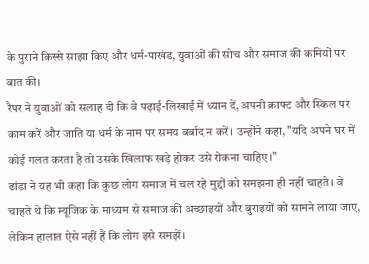के पुराने किस्से साझा किए और धर्म-पाखंड, युवाओं की सोच और समाज की कमियों पर बात की।
रैपर ने युवाओं को सलाह दी कि वे पढ़ाई-लिखाई में ध्यान दें, अपनी क्राफ्ट और स्किल पर काम करें और जाति या धर्म के नाम पर समय बर्बाद न करें। उन्होंने कहा, "यदि अपने घर में कोई गलत करता है तो उसके खिलाफ खड़े होकर उसे रोकना चाहिए।"
ढांडा ने यह भी कहा कि कुछ लोग समाज में चल रहे मुद्दों को समझना ही नहीं चाहते। वे चाहते थे कि म्यूजिक के माध्यम से समाज की अच्छाइयों और बुराइयों को सामने लाया जाए, लेकिन हालात ऐसे नहीं हैं कि लोग इसे समझें।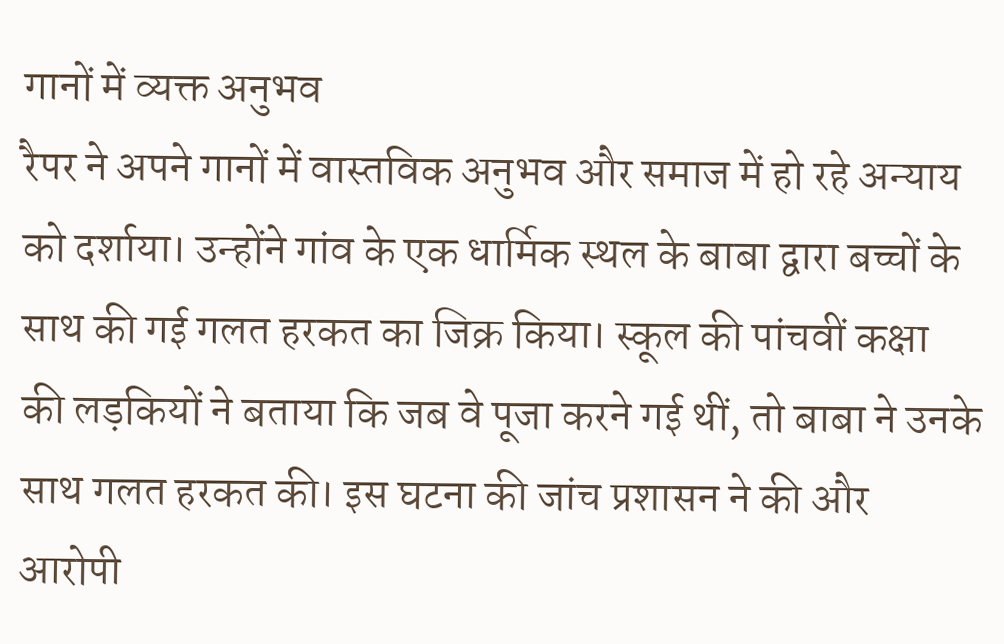गानों में व्यक्त अनुभव
रैपर ने अपने गानों में वास्तविक अनुभव और समाज में हो रहे अन्याय को दर्शाया। उन्होंने गांव के एक धार्मिक स्थल के बाबा द्वारा बच्चों के साथ की गई गलत हरकत का जिक्र किया। स्कूल की पांचवीं कक्षा की लड़कियों ने बताया कि जब वे पूजा करने गई थीं, तो बाबा ने उनके साथ गलत हरकत की। इस घटना की जांच प्रशासन ने की और आरोपी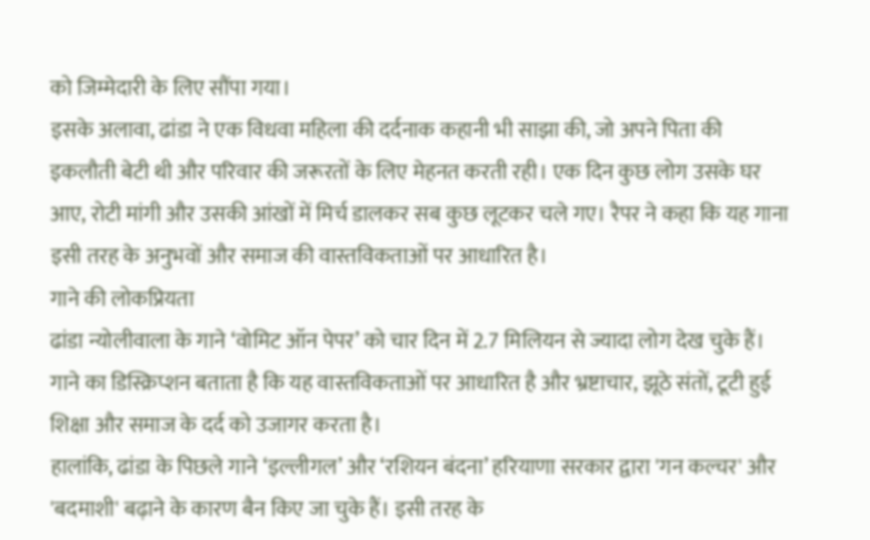को जिम्मेदारी के लिए सौंपा गया।
इसके अलावा, ढांडा ने एक विधवा महिला की दर्दनाक कहानी भी साझा की, जो अपने पिता की इकलौती बेटी थी और परिवार की जरूरतों के लिए मेहनत करती रही। एक दिन कुछ लोग उसके घर आए, रोटी मांगी और उसकी आंखों में मिर्च डालकर सब कुछ लूटकर चले गए। रैपर ने कहा कि यह गाना इसी तरह के अनुभवों और समाज की वास्तविकताओं पर आधारित है।
गाने की लोकप्रियता
ढांडा न्योलीवाला के गाने ‘वोमिट ऑन पेपर’ को चार दिन में 2.7 मिलियन से ज्यादा लोग देख चुके हैं। गाने का डिस्क्रिप्शन बताता है कि यह वास्तविकताओं पर आधारित है और भ्रष्टाचार, झूठे संतों, टूटी हुई शिक्षा और समाज के दर्द को उजागर करता है।
हालांकि, ढांडा के पिछले गाने ‘इल्लीगल’ और ‘रशियन बंदना’ हरियाणा सरकार द्वारा 'गन कल्चर' और 'बदमाशी' बढ़ाने के कारण बैन किए जा चुके हैं। इसी तरह के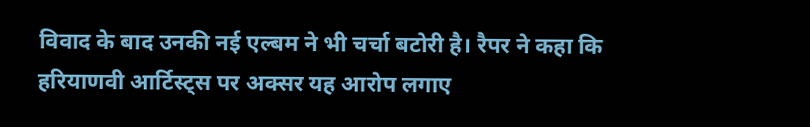विवाद के बाद उनकी नई एल्बम ने भी चर्चा बटोरी है। रैपर ने कहा कि हरियाणवी आर्टिस्ट्स पर अक्सर यह आरोप लगाए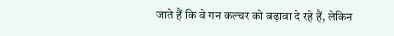जाते हैं कि वे गन कल्चर को बढ़ावा दे रहे हैं, लेकिन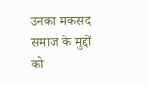उनका मकसद समाज के मुद्दों को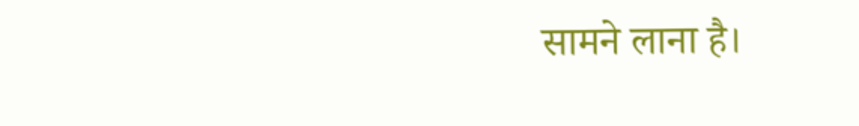सामने लाना है।